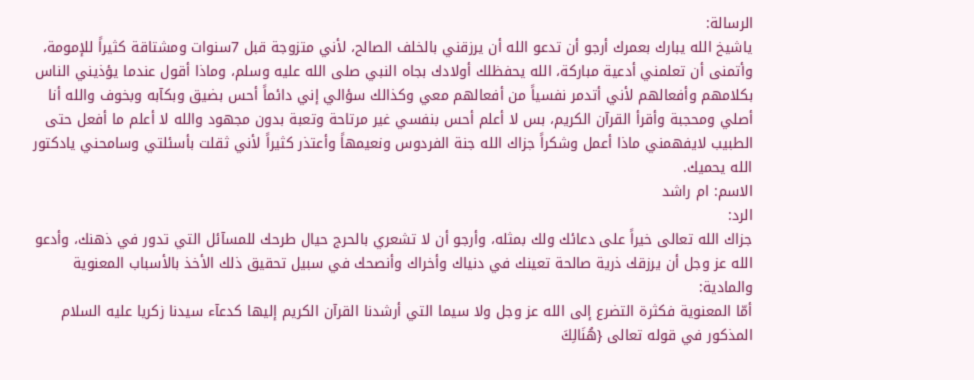الرسالة:
ياشيخ الله يبارك بعمرك أرجو أن تدعو الله أن يرزقني بالخلف الصالح، لأني متزوجة قبل 7سنوات ومشتاقة كثيراً للإمومة، وأتمنى أن تعلمني أدعية مباركة، الله يحفظلك أولادك بجاه النبي صلى الله عليه وسلم، وماذا أقول عندما يؤذيني الناس بكلامهم وأفعالهم لأني أتدمر نفسياً من أفعالهم معي وكذالك سؤالي إني دائماً أحس بضيق وبكآبه وبخوف والله أنا أصلي ومحجبة وأقرأ القرآن الكريم، بس لا أعلم أحس بنفسي غير مرتاحة وتعبة بدون مجهود والله لا أعلم ما أفعل حتى الطبيب لايفهمني ماذا أعمل وشكراً جزاك الله جنة الفردوس ونعيمهاً وأعتذر كثيراً لأني ثقلت بأسئلتي وسامحني يادكتور الله يحميك.
الاسم: ام راشد
الرد:
جزاك الله تعالى خيراً على دعائك ولك بمثله، وأرجو أن لا تشعري بالحرج حيال طرحك للمسآئل التي تدور في ذهنك، وأدعو الله عز وجل أن يرزقك ذرية صالحة تعينك في دنياك وأخراك وأنصحك في سبيل تحقيق ذلك الأخذ بالأسباب المعنوية والمادية:
أمّا المعنوية فكثرة التضرع إلى الله عز وجل ولا سيما التي أرشدنا القرآن الكريم إليها كدعآء سيدنا زكريا عليه السلام المذكور في قوله تعالى {هُنَالِكَ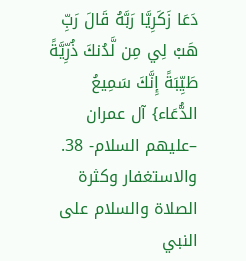دَعَا زَكَرِيَّا رَبَّهُ قَالَ رَبِّ هَبْ لِي مِن لَّدُنكَ ذُرِّيَّةً طَيِّبَةً إِنَّكَ سَمِيعُ الدُّعَاء} آل عمران –عليهم السلام- 38. والاستغفار وكثرة الصلاة والسلام على النبي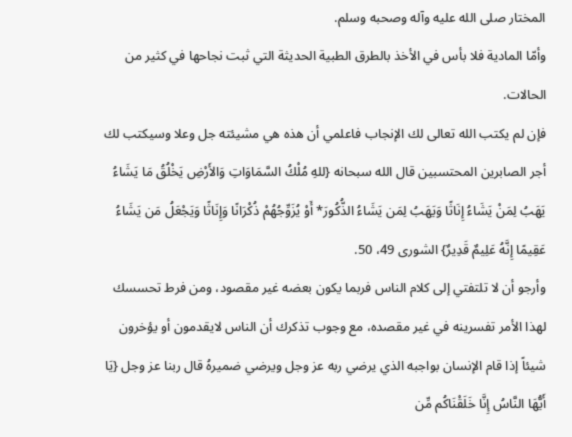المختار صلى الله عليه وآله وصحبه وسلم.
وأمّا المادية فلا بأس في الأخذ بالطرق الطبية الحديثة التي ثبت نجاحها في كثير من الحالات.
فإن لم يكتب الله تعالى لك الإنجاب فاعلمي أن هذه هي مشيئته جل وعلا وسيكتب لك أجر الصابرين المحتسبين قال الله سبحانه {للهِ مُلْكُ السَّمَاوَاتِ وَالأَرْضِ يَخْلُقُ مَا يَشَاءُ يَهَبُ لِمَنْ يَشَاءُ إِنَاثًا وَيَهَبُ لِمَن يَشَاءُ الذُّكُورَ* أَوْ يُزَوِّجُهُمْ ذُكْرَانًا وَإِنَاثًا وَيَجْعَلُ مَن يَشَاءُ عَقِيمًا إِنَّهُ عَلِيمٌ قَدِيرٌ} الشورى 49، 50.
وأرجو أن لا تلتفتي إلى كلام الناس فربما يكون بعضه غير مقصود، ومن فرط تحسسك لهذا الأمر تفسرينه في غير مقصده، مع وجوب تذكرك أن الناس لايقدمون أو يؤخرون شيئاً إذا قام الإنسان بواجبه الذي يرضي ربه عز وجل ويرضي ضميرهُ قال ربنا عز وجل {يَا أَيُّهَا النَّاسُ إِنَّا خَلَقْنَاكُم مِّن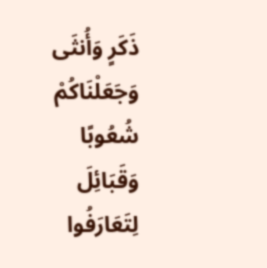ذَكَرٍ وَأُنثَى وَجَعَلْنَاكُمْ شُعُوبًا وَقَبَائِلَ لِتَعَارَفُوا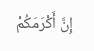إِنَّ أَكْرَمَكُمْ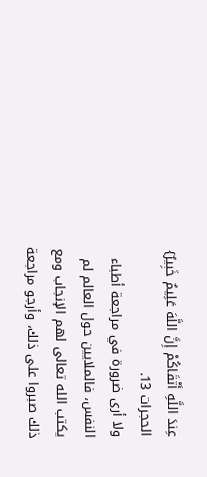عِندَ اللَّهِ أَتْقَاكُمْ إِنَّ اللَّهَ عَلِيمٌ خَبِيرٌ} الحجرات 13.
ولا أرى ضرورة في مراجعة أطباء النفس، فالملايين حول العالم لم يكتب الله تعالى لهم الإنجاب ومع ذلك صبروا على ذلك، وأرجو مراجعة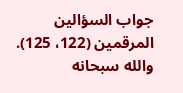جواب السؤالين المرقمين (122، 125).
والله سبحانه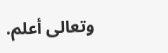وتعالى أعلم.